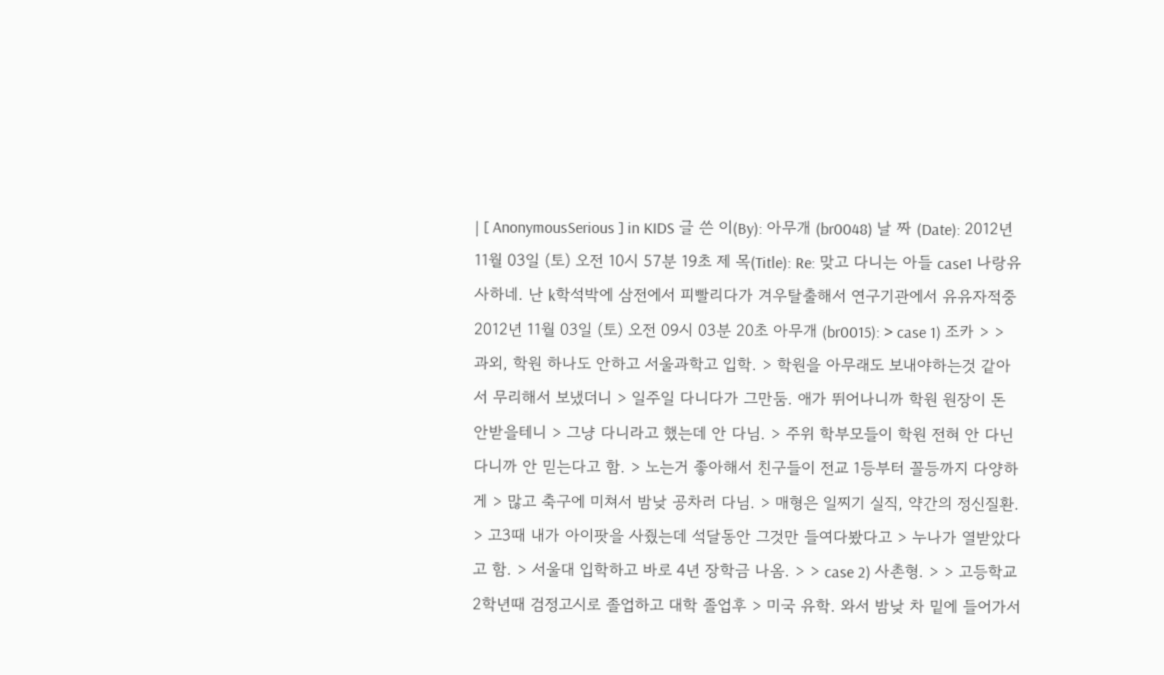| [ AnonymousSerious ] in KIDS 글 쓴 이(By): 아무개 (br0048) 날 짜 (Date): 2012년 11월 03일 (토) 오전 10시 57분 19초 제 목(Title): Re: 맞고 다니는 아들 case1 나랑유사하네. 난 k학석박에 삼전에서 피빨리다가 겨우탈출해서 연구기관에서 유유자적중 2012년 11월 03일 (토) 오전 09시 03분 20초 아무개 (br0015): > case 1) 조카 > > 과외, 학원 하나도 안하고 서울과학고 입학. > 학원을 아무래도 보내야하는것 같아서 무리해서 보냈더니 > 일주일 다니다가 그만둠. 애가 뛰어나니까 학원 원장이 돈 안받을테니 > 그냥 다니라고 했는데 안 다님. > 주위 학부모들이 학원 전혀 안 다닌다니까 안 믿는다고 함. > 노는거 좋아해서 친구들이 전교 1등부터 꼴등까지 다양하게 > 많고 축구에 미쳐서 밤낮 공차러 다님. > 매형은 일찌기 실직, 약간의 정신질환. > 고3때 내가 아이팟을 사줬는데 석달동안 그것만 들여다봤다고 > 누나가 열받았다고 함. > 서울대 입학하고 바로 4년 장학금 나옴. > > case 2) 사촌형. > > 고등학교 2학년때 검정고시로 졸업하고 대학 졸업후 > 미국 유학. 와서 밤낮 차 밑에 들어가서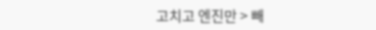고치고 엔진만 > 빼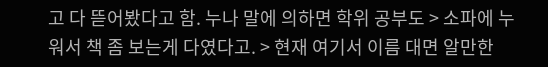고 다 뜯어봤다고 함. 누나 말에 의하면 학위 공부도 > 소파에 누워서 책 좀 보는게 다였다고. > 현재 여기서 이름 대면 알만한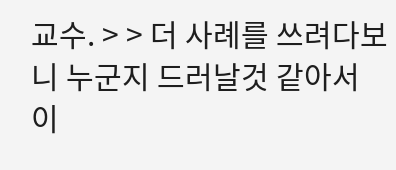교수. > > 더 사례를 쓰려다보니 누군지 드러날것 같아서 이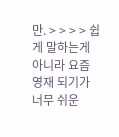만. > > > > 쉽게 말하는게 아니라 요즘 영재 되기가 너무 쉬운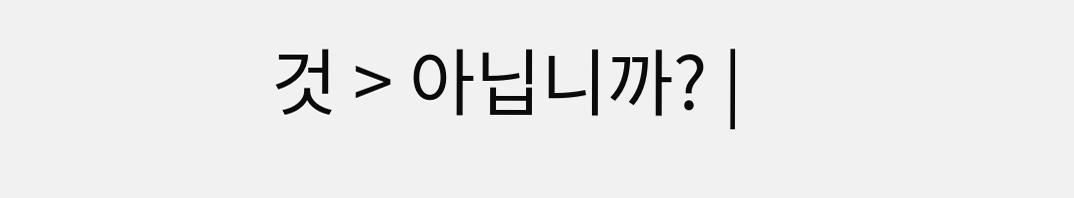것 > 아닙니까? |